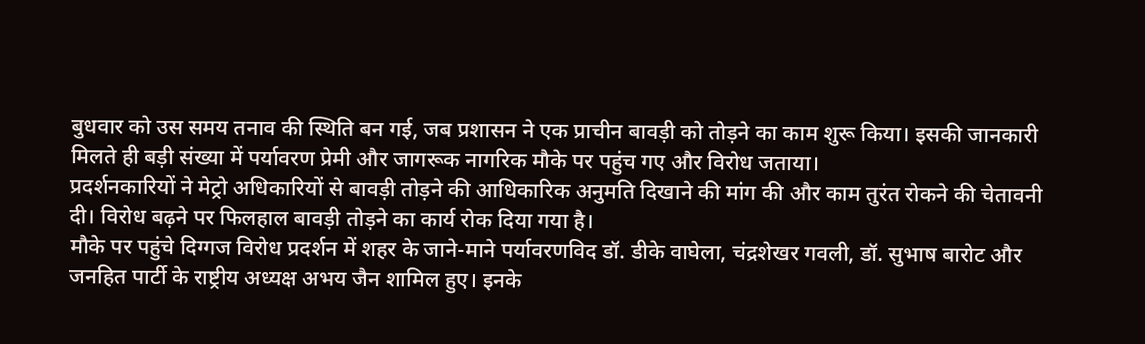बुधवार को उस समय तनाव की स्थिति बन गई, जब प्रशासन ने एक प्राचीन बावड़ी को तोड़ने का काम शुरू किया। इसकी जानकारी मिलते ही बड़ी संख्या में पर्यावरण प्रेमी और जागरूक नागरिक मौके पर पहुंच गए और विरोध जताया।
प्रदर्शनकारियों ने मेट्रो अधिकारियों से बावड़ी तोड़ने की आधिकारिक अनुमति दिखाने की मांग की और काम तुरंत रोकने की चेतावनी दी। विरोध बढ़ने पर फिलहाल बावड़ी तोड़ने का कार्य रोक दिया गया है।
मौके पर पहुंचे दिग्गज विरोध प्रदर्शन में शहर के जाने-माने पर्यावरणविद डॉ. डीके वाघेला, चंद्रशेखर गवली, डॉ. सुभाष बारोट और जनहित पार्टी के राष्ट्रीय अध्यक्ष अभय जैन शामिल हुए। इनके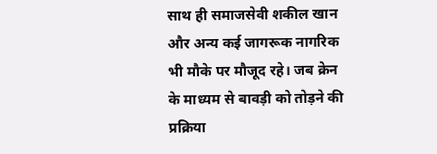साथ ही समाजसेवी शकील खान और अन्य कई जागरूक नागरिक भी मौके पर मौजूद रहे। जब क्रेन के माध्यम से बावड़ी को तोड़ने की प्रक्रिया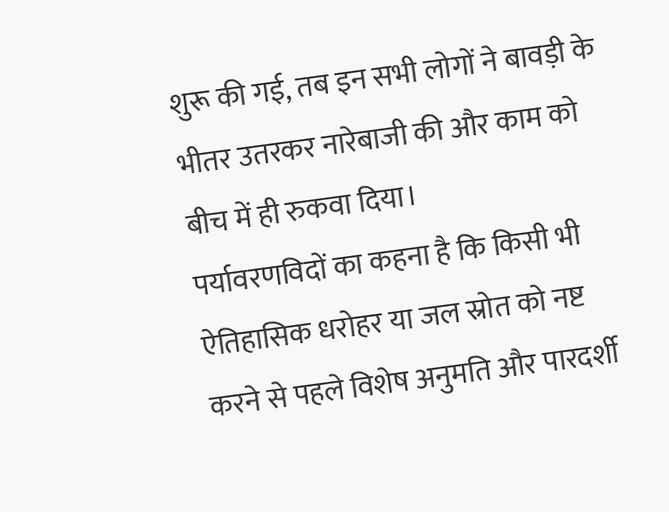शुरू की गई, तब इन सभी लोगों ने बावड़ी के भीतर उतरकर नारेबाजी की और काम को बीच में ही रुकवा दिया।
पर्यावरणविदों का कहना है कि किसी भी ऐतिहासिक धरोहर या जल स्रोत को नष्ट करने से पहले विशेष अनुमति और पारदर्शी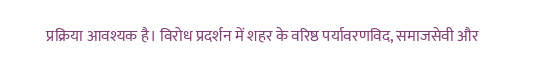प्रक्रिया आवश्यक है। विरोध प्रदर्शन में शहर के वरिष्ठ पर्यावरणविद, समाजसेवी और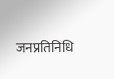जनप्रतिनिधि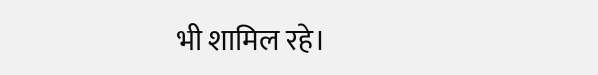भी शामिल रहे।